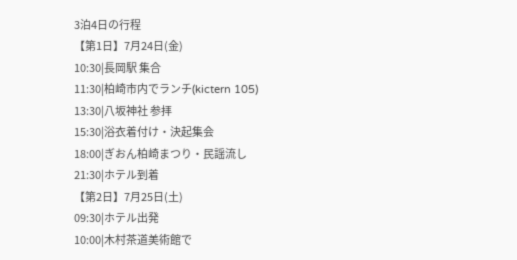3泊4日の行程
【第1日】7月24日(金)
10:30|長岡駅 集合
11:30|柏崎市内でランチ(kictern 105)
13:30|八坂神社 参拝
15:30|浴衣着付け・決起集会
18:00|ぎおん柏崎まつり・民謡流し
21:30|ホテル到着
【第2日】7月25日(土)
09:30|ホテル出発
10:00|木村茶道美術館で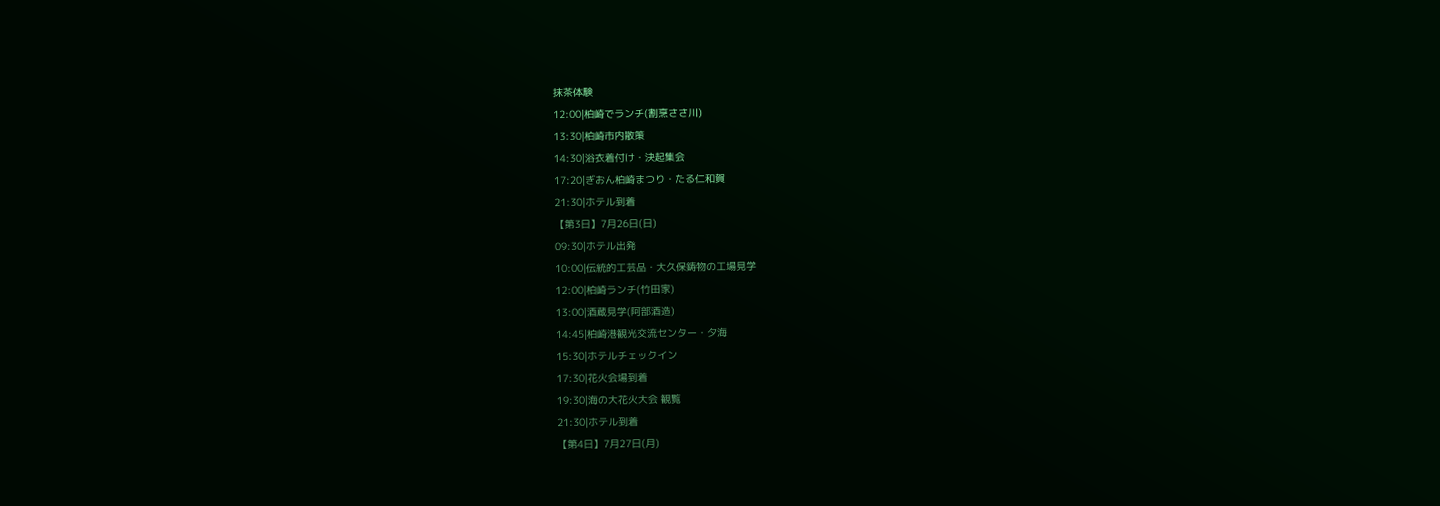抹茶体験
12:00|柏崎でランチ(割烹ささ川)
13:30|柏崎市内散策
14:30|浴衣着付け・決起集会
17:20|ぎおん柏崎まつり・たる仁和賀
21:30|ホテル到着
【第3日】7月26日(日)
09:30|ホテル出発
10:00|伝統的工芸品・大久保鋳物の工場見学
12:00|柏崎ランチ(竹田家)
13:00|酒蔵見学(阿部酒造)
14:45|柏崎港観光交流センター・夕海
15:30|ホテルチェックイン
17:30|花火会場到着
19:30|海の大花火大会 観覧
21:30|ホテル到着
【第4日】7月27日(月)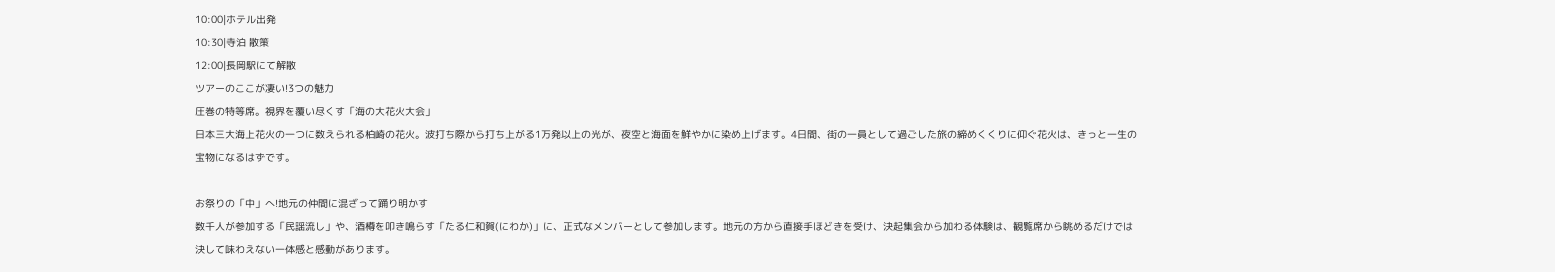10:00|ホテル出発
10:30|寺泊 散策
12:00|長岡駅にて解散
ツアーのここが凄い!3つの魅力
圧巻の特等席。視界を覆い尽くす「海の大花火大会」
日本三大海上花火の一つに数えられる柏崎の花火。波打ち際から打ち上がる1万発以上の光が、夜空と海面を鮮やかに染め上げます。4日間、街の一員として過ごした旅の締めくくりに仰ぐ花火は、きっと一生の宝物になるはずです。

お祭りの「中」へ!地元の仲間に混ざって踊り明かす
数千人が参加する「民謡流し」や、酒樽を叩き鳴らす「たる仁和賀(にわか)」に、正式なメンバーとして参加します。地元の方から直接手ほどきを受け、決起集会から加わる体験は、観覧席から眺めるだけでは決して味わえない一体感と感動があります。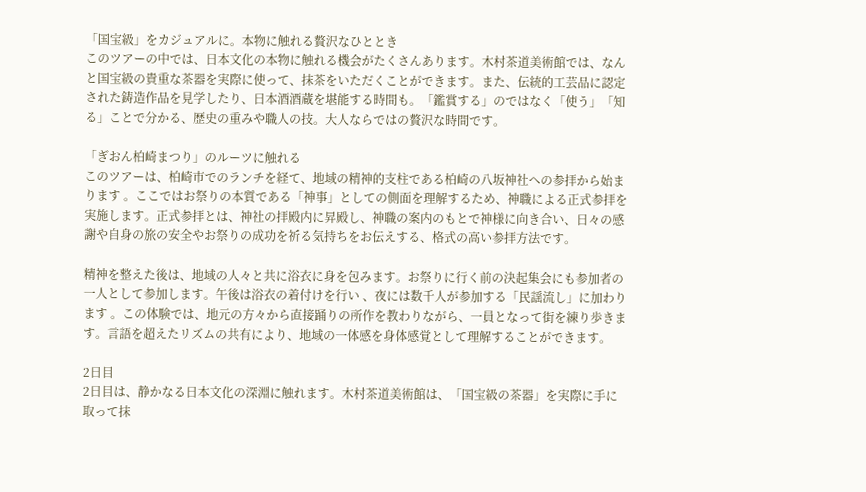「国宝級」をカジュアルに。本物に触れる贅沢なひととき
このツアーの中では、日本文化の本物に触れる機会がたくさんあります。木村茶道美術館では、なんと国宝級の貴重な茶器を実際に使って、抹茶をいただくことができます。また、伝統的工芸品に認定された鋳造作品を見学したり、日本酒酒蔵を堪能する時間も。「鑑賞する」のではなく「使う」「知る」ことで分かる、歴史の重みや職人の技。大人ならではの贅沢な時間です。

「ぎおん柏崎まつり」のルーツに触れる
このツアーは、柏崎市でのランチを経て、地域の精神的支柱である柏崎の八坂神社への参拝から始まります 。ここではお祭りの本質である「神事」としての側面を理解するため、神職による正式参拝を実施します。正式参拝とは、神社の拝殿内に昇殿し、神職の案内のもとで神様に向き合い、日々の感謝や自身の旅の安全やお祭りの成功を祈る気持ちをお伝えする、格式の高い参拝方法です。

精神を整えた後は、地域の人々と共に浴衣に身を包みます。お祭りに行く前の決起集会にも参加者の一人として参加します。午後は浴衣の着付けを行い 、夜には数千人が参加する「民謡流し」に加わります 。この体験では、地元の方々から直接踊りの所作を教わりながら、一員となって街を練り歩きます。言語を超えたリズムの共有により、地域の一体感を身体感覚として理解することができます。

2日目
2日目は、静かなる日本文化の深淵に触れます。木村茶道美術館は、「国宝級の茶器」を実際に手に取って抹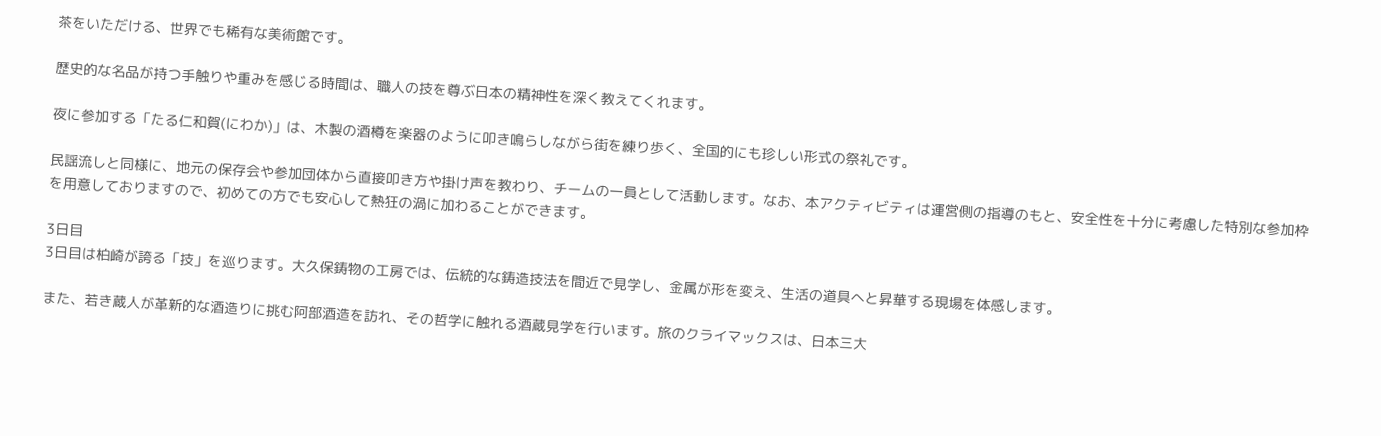茶をいただける、世界でも稀有な美術館です。

歴史的な名品が持つ手触りや重みを感じる時間は、職人の技を尊ぶ日本の精神性を深く教えてくれます。

夜に参加する「たる仁和賀(にわか)」は、木製の酒樽を楽器のように叩き鳴らしながら街を練り歩く、全国的にも珍しい形式の祭礼です。

民謡流しと同様に、地元の保存会や参加団体から直接叩き方や掛け声を教わり、チームの一員として活動します。なお、本アクティビティは運営側の指導のもと、安全性を十分に考慮した特別な参加枠を用意しておりますので、初めての方でも安心して熱狂の渦に加わることができます。

3日目
3日目は柏崎が誇る「技」を巡ります。大久保鋳物の工房では、伝統的な鋳造技法を間近で見学し、金属が形を変え、生活の道具へと昇華する現場を体感します。

また、若き蔵人が革新的な酒造りに挑む阿部酒造を訪れ、その哲学に触れる酒蔵見学を行います。旅のクライマックスは、日本三大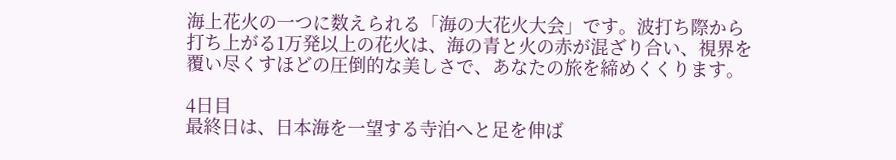海上花火の一つに数えられる「海の大花火大会」です。波打ち際から打ち上がる1万発以上の花火は、海の青と火の赤が混ざり合い、視界を覆い尽くすほどの圧倒的な美しさで、あなたの旅を締めくくります。

4日目
最終日は、日本海を一望する寺泊へと足を伸ば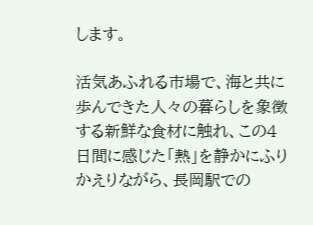します。

活気あふれる市場で、海と共に歩んできた人々の暮らしを象徴する新鮮な食材に触れ、この4日間に感じた「熱」を静かにふりかえりながら、長岡駅での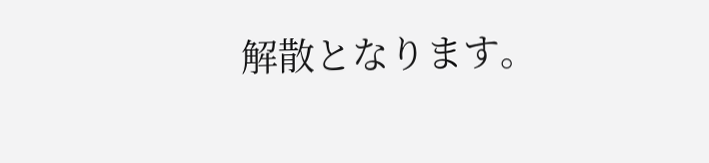解散となります。